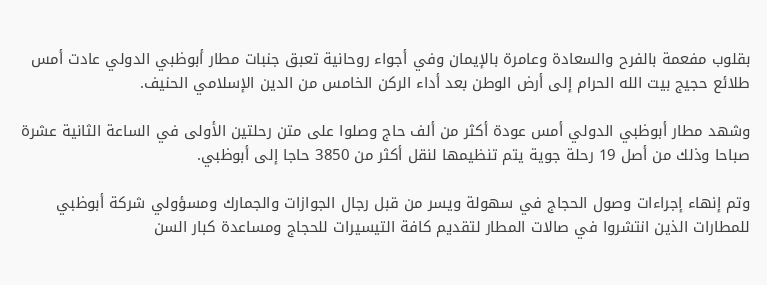بقلوب مفعمة بالفرح والسعادة وعامرة بالإيمان وفي أجواء روحانية تعبق جنبات مطار أبوظبي الدولي عادت أمس طلائع حجيج بيت الله الحرام إلى أرض الوطن بعد أداء الركن الخامس من الدين الإسلامي الحنيف.

وشهد مطار أبوظبي الدولي أمس عودة أكثر من ألف حاج وصلوا على متن رحلتين الأولى في الساعة الثانية عشرة صباحا وذلك من أصل 19 رحلة جوية يتم تنظيمها لنقل أكثر من 3850 حاجا إلى أبوظبي.

وتم إنهاء إجراءات وصول الحجاج في سهولة ويسر من قبل رجال الجوازات والجمارك ومسؤولي شركة أبوظبي للمطارات الذين انتشروا في صالات المطار لتقديم كافة التيسيرات للحجاج ومساعدة كبار السن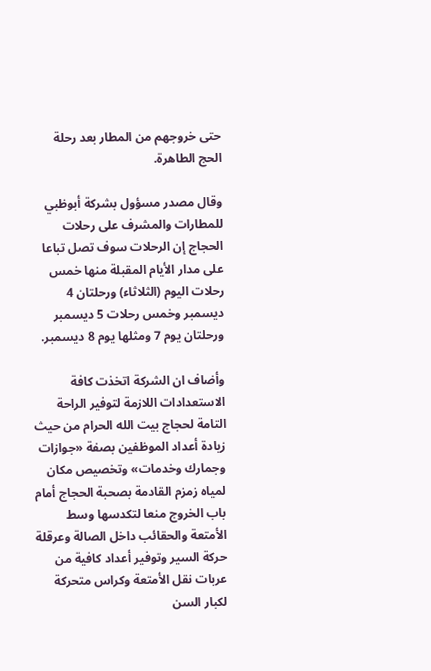حتى خروجهم من المطار بعد رحلة الحج الطاهرة.

وقال مصدر مسؤول بشركة أبوظبي للمطارات والمشرف على رحلات الحجاج إن الرحلات سوف تصل تباعا على مدار الأيام المقبلة منها خمس رحلات اليوم (الثلاثاء) ورحلتان 4 ديسمبر وخمس رحلات 5 ديسمبر ورحلتان يوم 7 ومثلها يوم 8 ديسمبر.

وأضاف ان الشركة اتخذت كافة الاستعدادات اللازمة لتوفير الراحة التامة لحجاج بيت الله الحرام من حيث زيادة أعداد الموظفين بصفة «جوازات وجمارك وخدمات» وتخصيص مكان لمياه زمزم القادمة بصحبة الحجاج أمام باب الخروج منعا لتكدسها وسط الأمتعة والحقائب داخل الصالة وعرقلة حركة السير وتوفير أعداد كافية من عربات نقل الأمتعة وكراس متحركة لكبار السن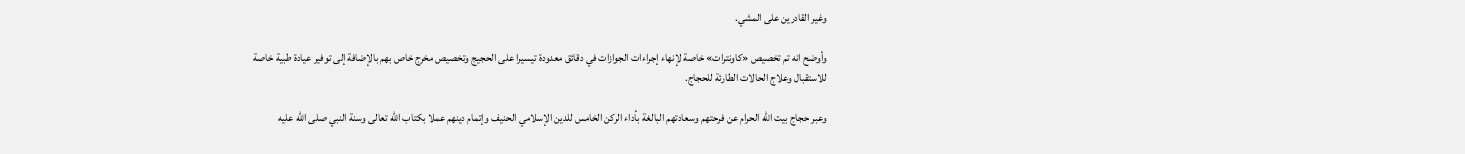وغير القادرين على المشي.

وأوضح انه تم تخصيص «كاونترات» خاصة لإنهاء إجراءات الجوازات في دقائق معدودة تيسيرا على الحجيج وتخصيص مخرج خاص بهم بالإضافة إلى توفير عيادة طبية خاصة للاستقبال وعلاج الحالات الطارئة للحجاج.

وعبر حجاج بيت الله الحرام عن فرحتهم وسعادتهم البالغة بأداء الركن الخامس للدين الإسلامي الحنيف وإتمام دينهم عملا بكتاب الله تعالى وسنة النبي صلى الله عليه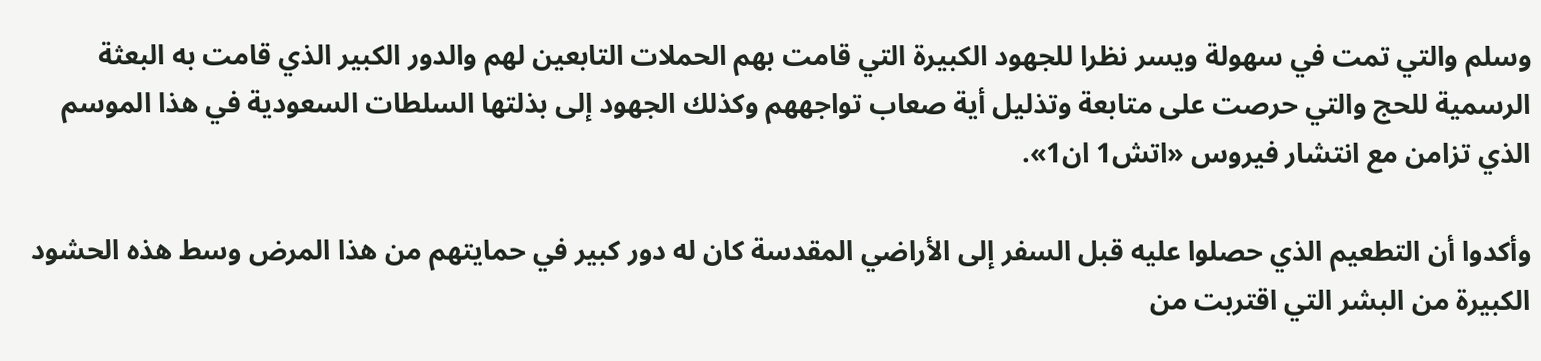وسلم والتي تمت في سهولة ويسر نظرا للجهود الكبيرة التي قامت بهم الحملات التابعين لهم والدور الكبير الذي قامت به البعثة الرسمية للحج والتي حرصت على متابعة وتذليل أية صعاب تواجههم وكذلك الجهود إلى بذلتها السلطات السعودية في هذا الموسم الذي تزامن مع انتشار فيروس «اتش1 ان1».

وأكدوا أن التطعيم الذي حصلوا عليه قبل السفر إلى الأراضي المقدسة كان له دور كبير في حمايتهم من هذا المرض وسط هذه الحشود الكبيرة من البشر التي اقتربت من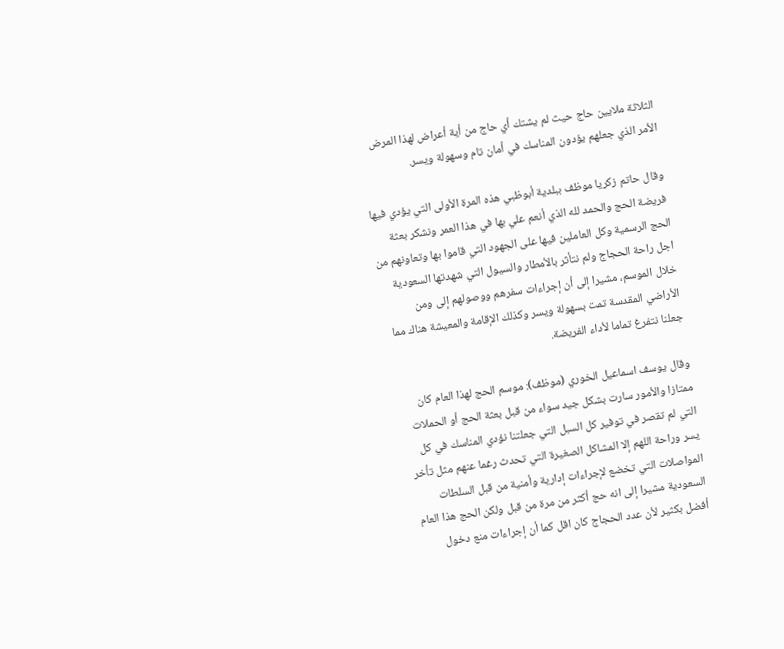الثلاثة ملايين حاج حيث لم يشتك أي حاج من أية أعراض لهذا المرض الأمر الذي جعلهم يؤدون المناسك في أمان تام وسهولة ويسر.

وقال حاتم زكريا موظف ببلدية أبوظبي هذه المرة الأولى التي يؤدي فيها فريضة الحج والحمد لله الذي أنعم علي بها في هذا العمر ونشكر بعثة الحج الرسمية وكل العاملين فيها على الجهود التي قاموا بها وتعاونهم من اجل راحة الحجاج ولم نتأثر بالأمطار والسيول التي شهدتها السعودية خلال الموسم، مشيرا إلى أن إجراءات سفرهم ووصولهم إلى ومن الأراضي المقدسة تمت بسهولة ويسر وكذلك الإقامة والمعيشة هناك مما جعلنا نتفرغ تماما لأداء الفريضة.

وقال يوسف اسماعيل الخوري (موظف): موسم الحج لهذا العام كان ممتازا والأمور سارت بشكل جيد سواء من قبل بعثة الحج أو الحملات التي لم تقصر في توفير كل السبل التي جعلتنا نؤدي المناسك في كل يسر وراحة اللهم إلا المشاكل الصغيرة التي تحدث رغما عنهم مثل تأخر المواصلات التي تخضع لإجراءات إدارية وأمنية من قبل السلطات السعودية مشيرا إلى انه حج أكثر من مرة من قبل ولكن الحج هذا العام أفضل بكثير لأن عدد الحجاج كان اقل كما أن إجراءات منع دخول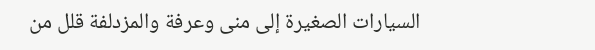السيارات الصغيرة إلى منى وعرفة والمزدلفة قلل من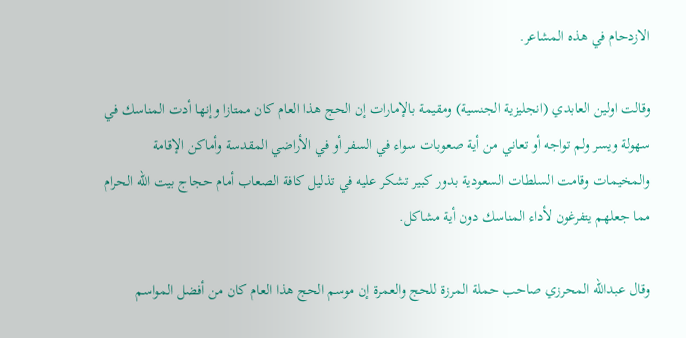الازدحام في هذه المشاعر.

وقالت اولين العابدي (انجليزية الجنسية) ومقيمة بالإمارات إن الحج هذا العام كان ممتازا وإنها أدت المناسك في سهولة ويسر ولم تواجه أو تعاني من أية صعوبات سواء في السفر أو في الأراضي المقدسة وأماكن الإقامة والمخيمات وقامت السلطات السعودية بدور كبير تشكر عليه في تذليل كافة الصعاب أمام حجاج بيت الله الحرام مما جعلهم يتفرغون لأداء المناسك دون أية مشاكل.

وقال عبدالله المحرزي صاحب حملة المرزة للحج والعمرة إن موسم الحج هذا العام كان من أفضل المواسم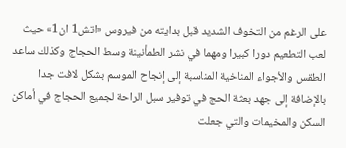على الرغم من التخوف الشديد قبل بدايته من فيروس «اتش1 ان1» حيث لعب التطعيم دورا كبيرا ومهما في نشر الطمأنينة وسط الحجاج وكذلك ساعد الطقس والأجواء المناخية المناسبة إلى إنجاح الموسم بشكل لافت جدا بالإضافة إلى جهد بعثة الحج في توفير سبل الراحة لجميع الحجاج في أماكن السكن والمخيمات والتي جعلت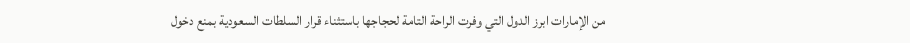من الإمارات ابرز الدول التي وفرت الراحة التامة لحجاجها باستثناء قرار السلطات السعودية بمنع دخول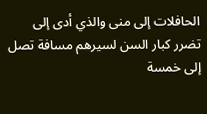الحافلات إلى منى والذي أدى إلى تضرر كبار السن لسيرهم مسافة تصل إلى خمسة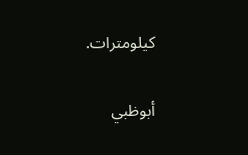كيلومترات.

أبوظبي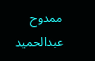ممدوح عبدالحميد